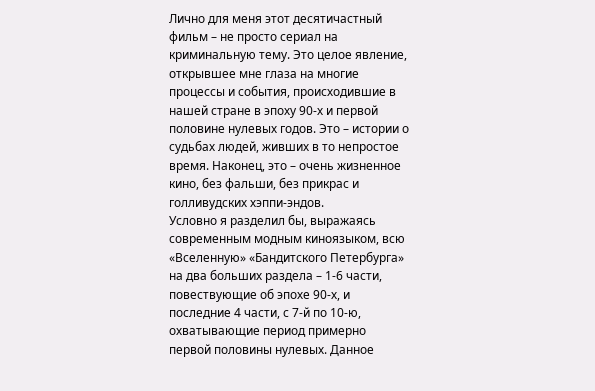Лично для меня этот десятичастный фильм – не просто сериал на криминальную тему. Это целое явление, открывшее мне глаза на многие процессы и события, происходившие в нашей стране в эпоху 90-х и первой половине нулевых годов. Это – истории о судьбах людей, живших в то непростое время. Наконец, это – очень жизненное кино, без фальши, без прикрас и голливудских хэппи-эндов.
Условно я разделил бы, выражаясь современным модным киноязыком, всю «Вселенную» «Бандитского Петербурга» на два больших раздела – 1-6 части, повествующие об эпохе 90-х, и последние 4 части, с 7-й по 10-ю, охватывающие период примерно первой половины нулевых. Данное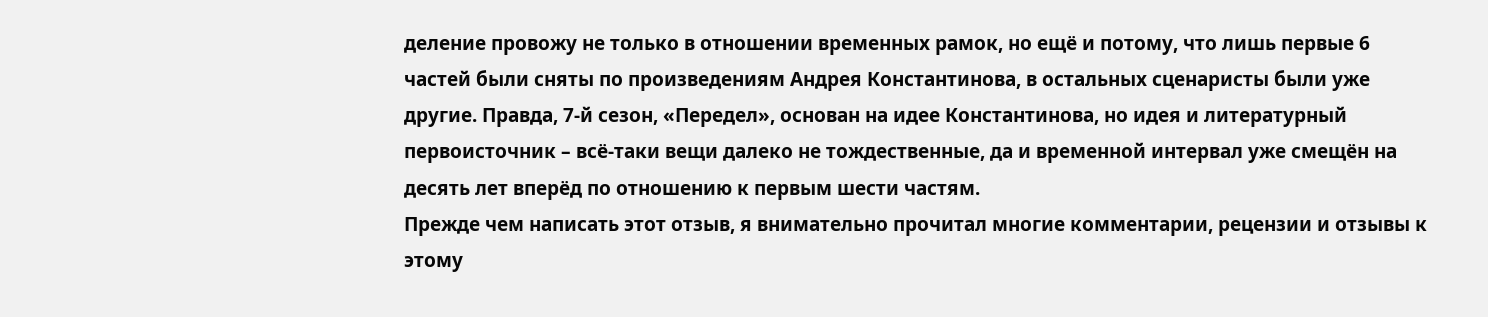деление провожу не только в отношении временных рамок, но ещё и потому, что лишь первые 6 частей были сняты по произведениям Андрея Константинова, в остальных сценаристы были уже другие. Правда, 7-й сезон, «Передел», основан на идее Константинова, но идея и литературный первоисточник – всё-таки вещи далеко не тождественные, да и временной интервал уже смещён на десять лет вперёд по отношению к первым шести частям.
Прежде чем написать этот отзыв, я внимательно прочитал многие комментарии, рецензии и отзывы к этому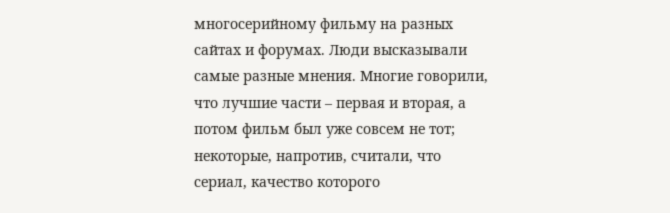многосерийному фильму на разных сайтах и форумах. Люди высказывали самые разные мнения. Многие говорили, что лучшие части – первая и вторая, а потом фильм был уже совсем не тот; некоторые, напротив, считали, что сериал, качество которого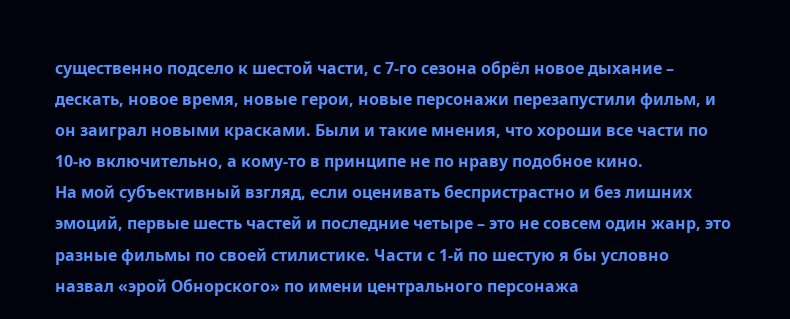существенно подсело к шестой части, с 7-го сезона обрёл новое дыхание – дескать, новое время, новые герои, новые персонажи перезапустили фильм, и он заиграл новыми красками. Были и такие мнения, что хороши все части по 10-ю включительно, а кому-то в принципе не по нраву подобное кино.
На мой субъективный взгляд, если оценивать беспристрастно и без лишних эмоций, первые шесть частей и последние четыре – это не совсем один жанр, это разные фильмы по своей стилистике. Части с 1-й по шестую я бы условно назвал «эрой Обнорского» по имени центрального персонажа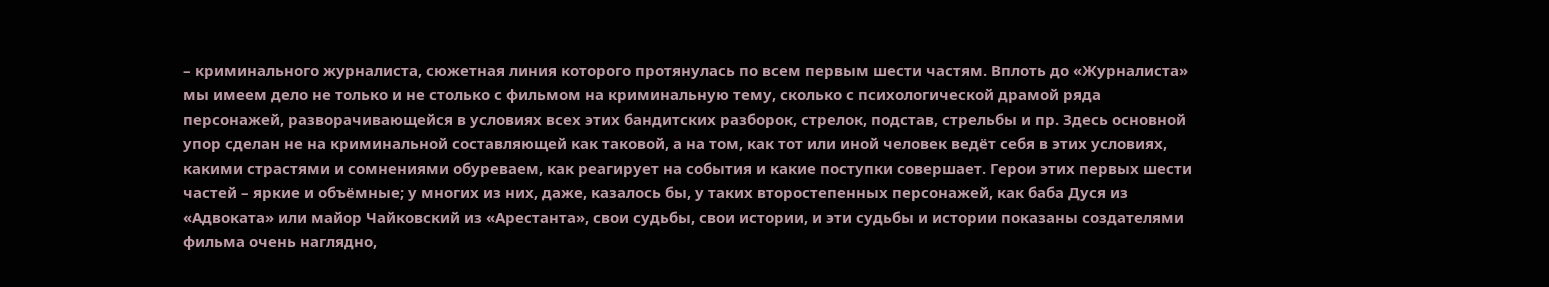– криминального журналиста, сюжетная линия которого протянулась по всем первым шести частям. Вплоть до «Журналиста» мы имеем дело не только и не столько с фильмом на криминальную тему, сколько с психологической драмой ряда персонажей, разворачивающейся в условиях всех этих бандитских разборок, стрелок, подстав, стрельбы и пр. Здесь основной упор сделан не на криминальной составляющей как таковой, а на том, как тот или иной человек ведёт себя в этих условиях, какими страстями и сомнениями обуреваем, как реагирует на события и какие поступки совершает. Герои этих первых шести частей – яркие и объёмные; у многих из них, даже, казалось бы, у таких второстепенных персонажей, как баба Дуся из «Адвоката» или майор Чайковский из «Арестанта», свои судьбы, свои истории, и эти судьбы и истории показаны создателями фильма очень наглядно,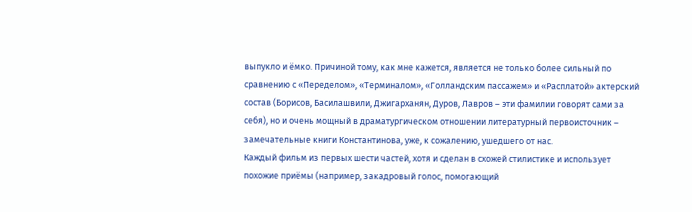выпукло и ёмко. Причиной тому, как мне кажется, является не только более сильный по сравнению с «Переделом», «Терминалом», «Голландским пассажем» и «Расплатой» актерский состав (Борисов, Басилашвили, Джигарханян, Дуров, Лавров – эти фамилии говорят сами за себя), но и очень мощный в драматургическом отношении литературный первоисточник – замечательные книги Константинова, уже, к сожалению, ушедшего от нас.
Каждый фильм из первых шести частей, хотя и сделан в схожей стилистике и использует похожие приёмы (например, закадровый голос, помогающий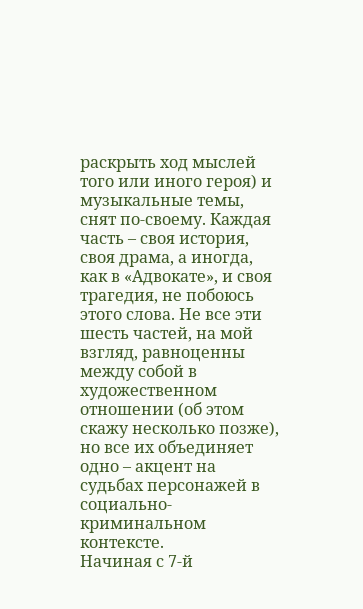раскрыть ход мыслей того или иного героя) и музыкальные темы, снят по-своему. Каждая часть – своя история, своя драма, а иногда, как в «Адвокате», и своя трагедия, не побоюсь этого слова. Не все эти шесть частей, на мой взгляд, равноценны между собой в художественном отношении (об этом скажу несколько позже), но все их объединяет одно – акцент на судьбах персонажей в социально-криминальном контексте.
Начиная с 7-й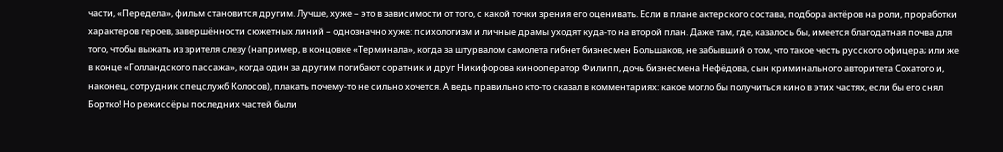части, «Передела», фильм становится другим. Лучше, хуже – это в зависимости от того, с какой точки зрения его оценивать. Если в плане актерского состава, подбора актёров на роли, проработки характеров героев, завершённости сюжетных линий – однозначно хуже: психологизм и личные драмы уходят куда-то на второй план. Даже там, где, казалось бы, имеется благодатная почва для того, чтобы выжать из зрителя слезу (например, в концовке «Терминала», когда за штурвалом самолета гибнет бизнесмен Большаков, не забывший о том, что такое честь русского офицера; или же в конце «Голландского пассажа», когда один за другим погибают соратник и друг Никифорова кинооператор Филипп, дочь бизнесмена Нефёдова, сын криминального авторитета Сохатого и, наконец, сотрудник спецслужб Колосов), плакать почему-то не сильно хочется. А ведь правильно кто-то сказал в комментариях: какое могло бы получиться кино в этих частях, если бы его снял Бортко! Но режиссёры последних частей были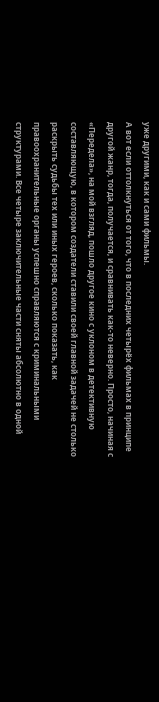уже другими, как и сами фильмы.
А вот если оттолкнуться от того, что в последних четырёх фильмах в принципе другой жанр, тогда, получается, и сравнивать как-то неверно. Просто, начиная с «Передела», на мой взгляд, пошло другое кино с уклоном в детективную составляющую, в котором создатели ставили своей главной задачей не столько раскрыть судьбы тех или иных героев, сколько показать, как правоохранительные органы успешно справляются с криминальными структурами. Все четыре заключительные части сняты абсолютно в одной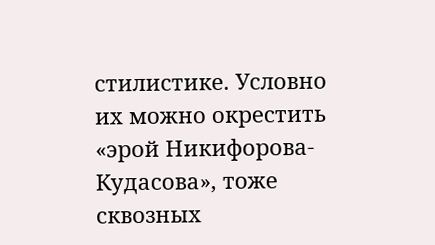стилистике. Условно их можно окрестить «эрой Никифорова-Кудасова», тоже сквозных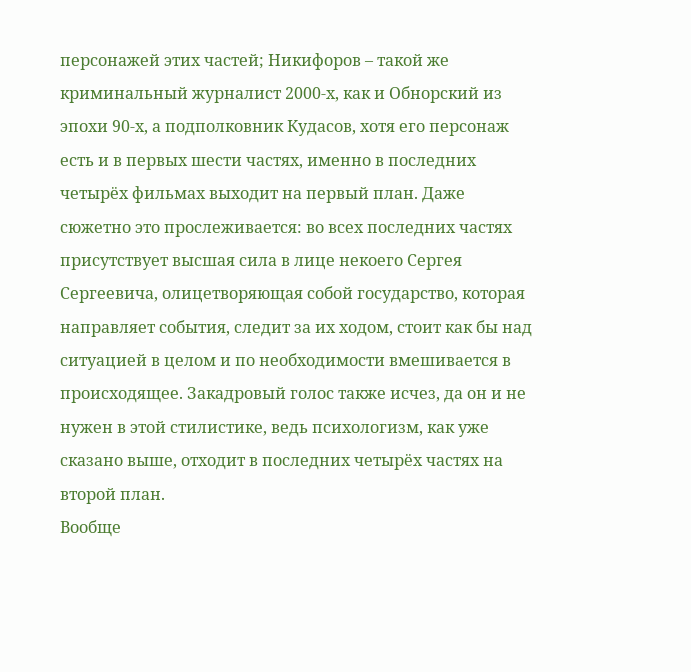персонажей этих частей; Никифоров – такой же криминальный журналист 2000-х, как и Обнорский из эпохи 90-х, а подполковник Кудасов, хотя его персонаж есть и в первых шести частях, именно в последних четырёх фильмах выходит на первый план. Даже сюжетно это прослеживается: во всех последних частях присутствует высшая сила в лице некоего Сергея Сергеевича, олицетворяющая собой государство, которая направляет события, следит за их ходом, стоит как бы над ситуацией в целом и по необходимости вмешивается в происходящее. Закадровый голос также исчез, да он и не нужен в этой стилистике, ведь психологизм, как уже сказано выше, отходит в последних четырёх частях на второй план.
Вообще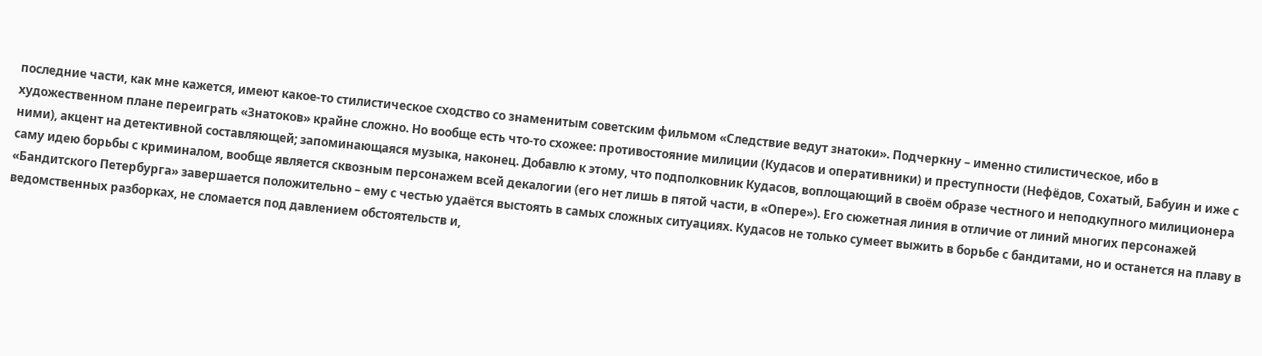последние части, как мне кажется, имеют какое-то стилистическое сходство со знаменитым советским фильмом «Следствие ведут знатоки». Подчеркну – именно стилистическое, ибо в художественном плане переиграть «Знатоков» крайне сложно. Но вообще есть что-то схожее: противостояние милиции (Кудасов и оперативники) и преступности (Нефёдов, Сохатый, Бабуин и иже с ними), акцент на детективной составляющей; запоминающаяся музыка, наконец. Добавлю к этому, что подполковник Кудасов, воплощающий в своём образе честного и неподкупного милиционера саму идею борьбы с криминалом, вообще является сквозным персонажем всей декалогии (его нет лишь в пятой части, в «Опере»). Его сюжетная линия в отличие от линий многих персонажей «Бандитского Петербурга» завершается положительно – ему с честью удаётся выстоять в самых сложных ситуациях. Кудасов не только сумеет выжить в борьбе с бандитами, но и останется на плаву в ведомственных разборках, не сломается под давлением обстоятельств и,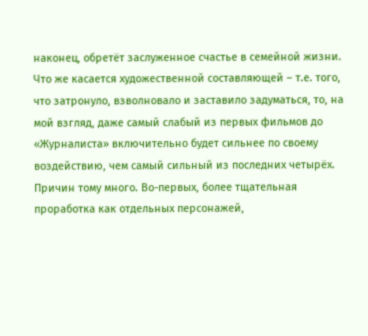наконец, обретёт заслуженное счастье в семейной жизни.
Что же касается художественной составляющей – т.е. того, что затронуло, взволновало и заставило задуматься, то, на мой взгляд, даже самый слабый из первых фильмов до «Журналиста» включительно будет сильнее по своему воздействию, чем самый сильный из последних четырёх. Причин тому много. Во-первых, более тщательная проработка как отдельных персонажей,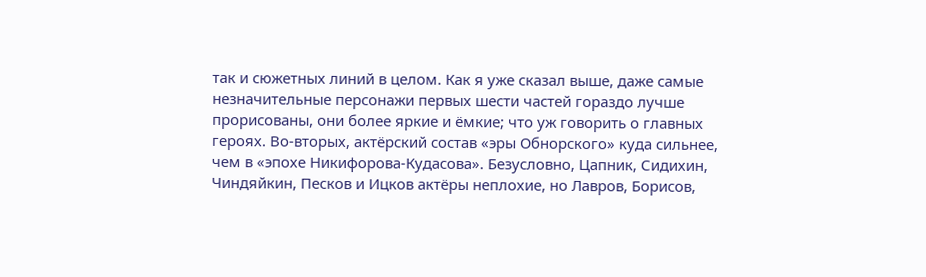так и сюжетных линий в целом. Как я уже сказал выше, даже самые незначительные персонажи первых шести частей гораздо лучше прорисованы, они более яркие и ёмкие; что уж говорить о главных героях. Во-вторых, актёрский состав «эры Обнорского» куда сильнее, чем в «эпохе Никифорова-Кудасова». Безусловно, Цапник, Сидихин, Чиндяйкин, Песков и Ицков актёры неплохие, но Лавров, Борисов,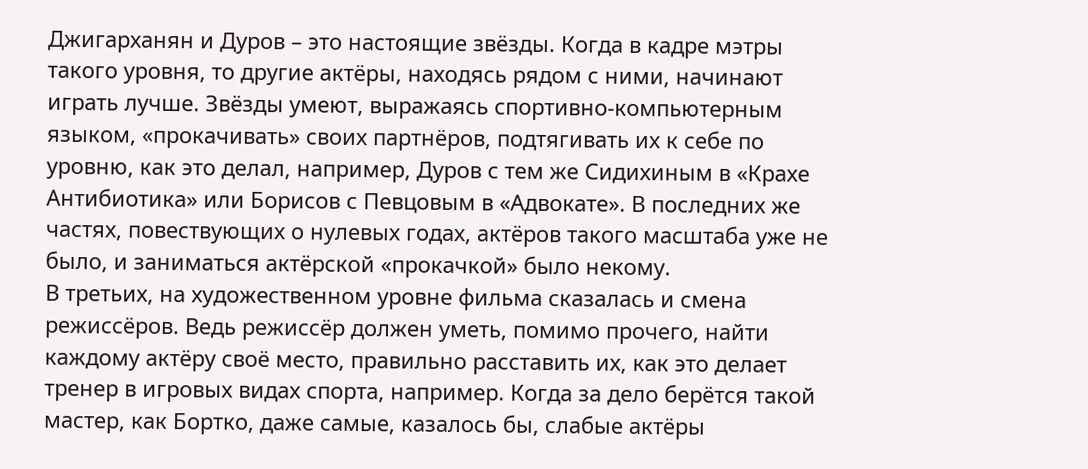Джигарханян и Дуров – это настоящие звёзды. Когда в кадре мэтры такого уровня, то другие актёры, находясь рядом с ними, начинают играть лучше. Звёзды умеют, выражаясь спортивно-компьютерным языком, «прокачивать» своих партнёров, подтягивать их к себе по уровню, как это делал, например, Дуров с тем же Сидихиным в «Крахе Антибиотика» или Борисов с Певцовым в «Адвокате». В последних же частях, повествующих о нулевых годах, актёров такого масштаба уже не было, и заниматься актёрской «прокачкой» было некому.
В третьих, на художественном уровне фильма сказалась и смена режиссёров. Ведь режиссёр должен уметь, помимо прочего, найти каждому актёру своё место, правильно расставить их, как это делает тренер в игровых видах спорта, например. Когда за дело берётся такой мастер, как Бортко, даже самые, казалось бы, слабые актёры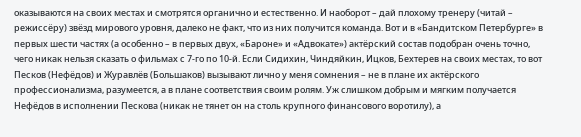оказываются на своих местах и смотрятся органично и естественно. И наоборот – дай плохому тренеру (читай – режиссёру) звёзд мирового уровня, далеко не факт, что из них получится команда. Вот и в «Бандитском Петербурге» в первых шести частях (а особенно – в первых двух, «Бароне» и «Адвокате») актёрский состав подобран очень точно, чего никак нельзя сказать о фильмах с 7-го по 10-й. Если Сидихин, Чиндяйкин, Ицков, Бехтерев на своих местах, то вот Песков (Нефёдов) и Журавлёв (Большаков) вызывают лично у меня сомнения – не в плане их актёрского профессионализма, разумеется, а в плане соответствия своим ролям. Уж слишком добрым и мягким получается Нефёдов в исполнении Пескова (никак не тянет он на столь крупного финансового воротилу), а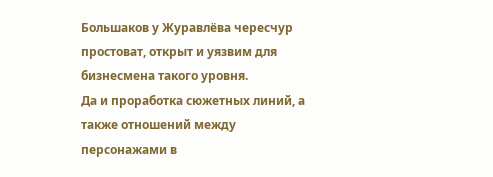Большаков у Журавлёва чересчур простоват, открыт и уязвим для бизнесмена такого уровня.
Да и проработка сюжетных линий, а также отношений между персонажами в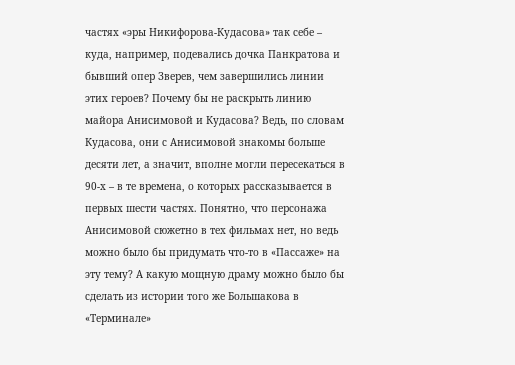частях «эры Никифорова-Кудасова» так себе – куда, например, подевались дочка Панкратова и бывший опер Зверев, чем завершились линии этих героев? Почему бы не раскрыть линию майора Анисимовой и Кудасова? Ведь, по словам Кудасова, они с Анисимовой знакомы больше десяти лет, а значит, вполне могли пересекаться в 90-х – в те времена, о которых рассказывается в первых шести частях. Понятно, что персонажа Анисимовой сюжетно в тех фильмах нет, но ведь можно было бы придумать что-то в «Пассаже» на эту тему? А какую мощную драму можно было бы сделать из истории того же Большакова в «Терминале»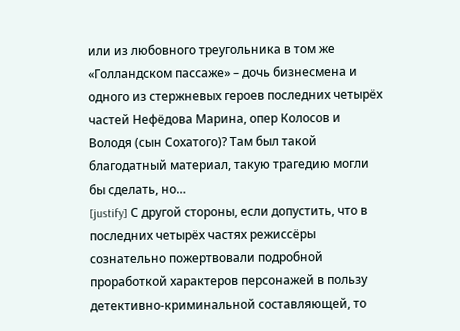или из любовного треугольника в том же «Голландском пассаже» – дочь бизнесмена и одного из стержневых героев последних четырёх частей Нефёдова Марина, опер Колосов и Володя (сын Сохатого)? Там был такой благодатный материал, такую трагедию могли бы сделать, но…
[justify] С другой стороны, если допустить, что в последних четырёх частях режиссёры сознательно пожертвовали подробной проработкой характеров персонажей в пользу детективно-криминальной составляющей, то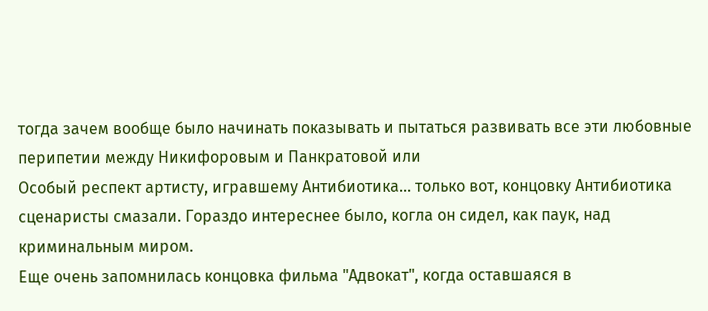тогда зачем вообще было начинать показывать и пытаться развивать все эти любовные перипетии между Никифоровым и Панкратовой или
Особый респект артисту, игравшему Антибиотика... только вот, концовку Антибиотика сценаристы смазали. Гораздо интереснее было, когла он сидел, как паук, над криминальным миром.
Еще очень запомнилась концовка фильма "Адвокат", когда оставшаяся в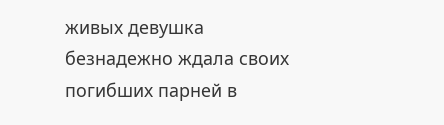живых девушка безнадежно ждала своих погибших парней в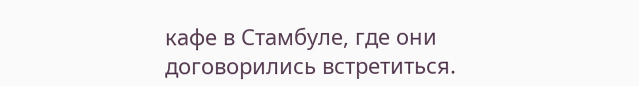кафе в Стамбуле, где они договорились встретиться.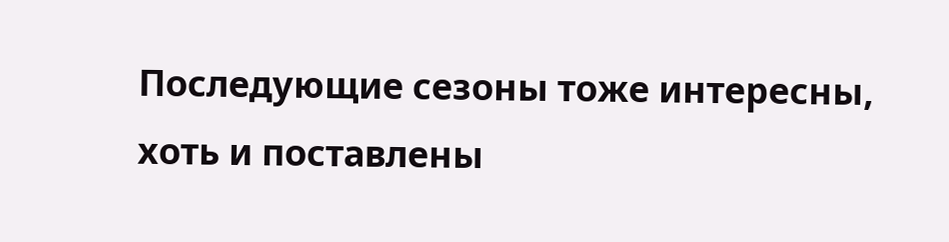Последующие сезоны тоже интересны, хоть и поставлены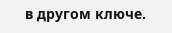в другом ключе.